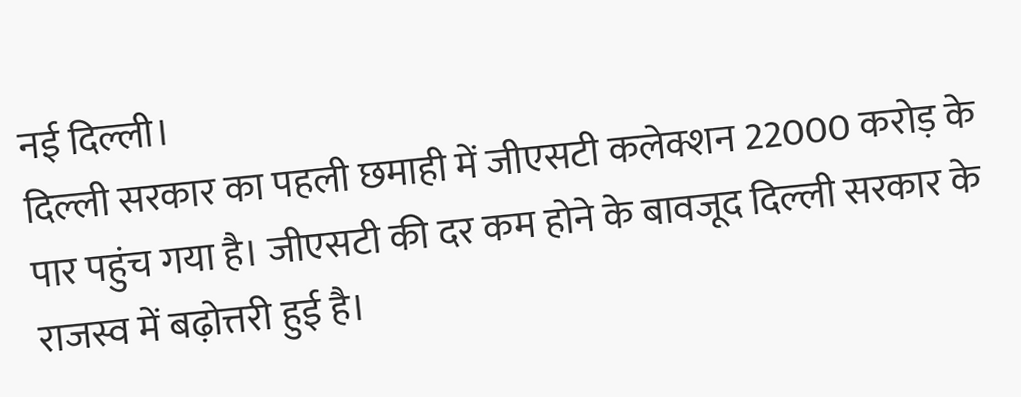नई दिल्ली।
दिल्ली सरकार का पहली छमाही में जीएसटी कलेक्शन 22000 करोड़ के पार पहुंच गया है। जीएसटी की दर कम होने के बावजूद दिल्ली सरकार के राजस्व में बढ़ोत्तरी हुई है।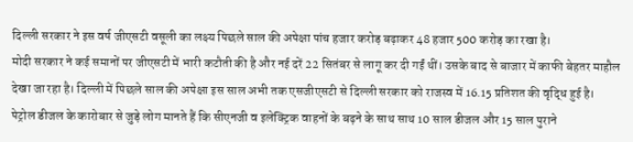दिल्ली सरकार ने इस वर्ष जीएसटी वसूली का लक्ष्य पिछले साल की अपेक्षा पांच हजार करोड़ बढ़ाकर 48 हजार 500 करोड़ का रखा है।
मोदी सरकार ने कई समानों पर जीएसटी में भारी कटौती की है और नई दरें 22 सितंबर से लागू कर दी गईं थीं। उसके बाद से बाजार में काफी बेहतर माहौल देखा जा रहा है। दिल्ली में पिछले साल की अपेक्षा इस साल अभी तक एसजीएसटी से दिल्ली सरकार को राजस्व में 16.15 प्रतिशत की वृद्धि हुई है।
पेट्रोल डीजल के कारोबार से जुड़े लोग मानते हैं कि सीएनजी व इलेक्ट्रिक वाहनों के बढ़ने के साथ साथ 10 साल डीजल और 15 साल पुराने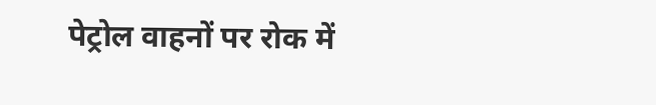पेट्रोल वाहनों पर रोक में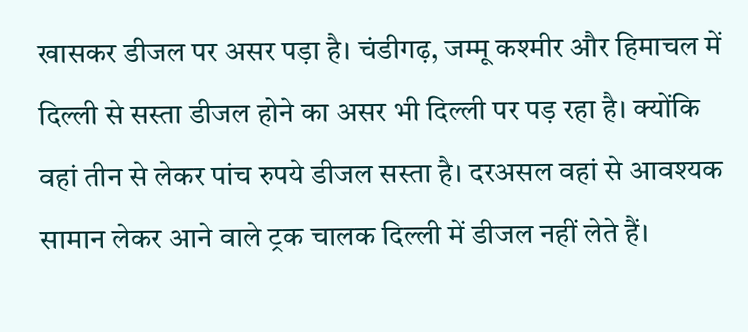खासकर डीजल पर असर पड़ा है। चंडीगढ़, जम्मू कश्मीर और हिमाचल में दिल्ली से सस्ता डीजल होने का असर भी दिल्ली पर पड़ रहा है। क्योंकि वहां तीन से लेकर पांच रुपये डीजल सस्ता है। दरअसल वहां से आवश्यक सामान लेकर आने वाले ट्रक चालक दिल्ली में डीजल नहीं लेते हैं।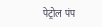पेट्रोल पंप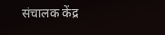संचालक केंद्र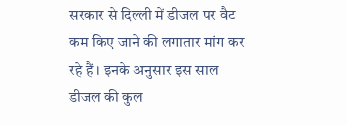सरकार से दिल्ली में डीजल पर वैट कम किए जाने की लगातार मांग कर रहे हैं। इनके अनुसार इस साल डीजल की कुल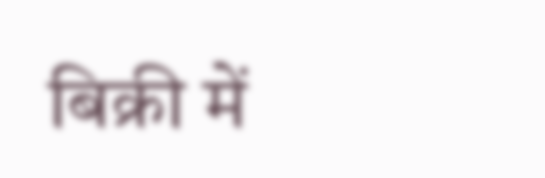बिक्री में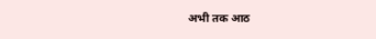अभी तक आठ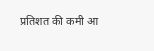प्रतिशत की कमी आ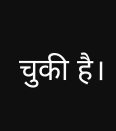चुकी है।